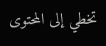تخطي إلى المحتوى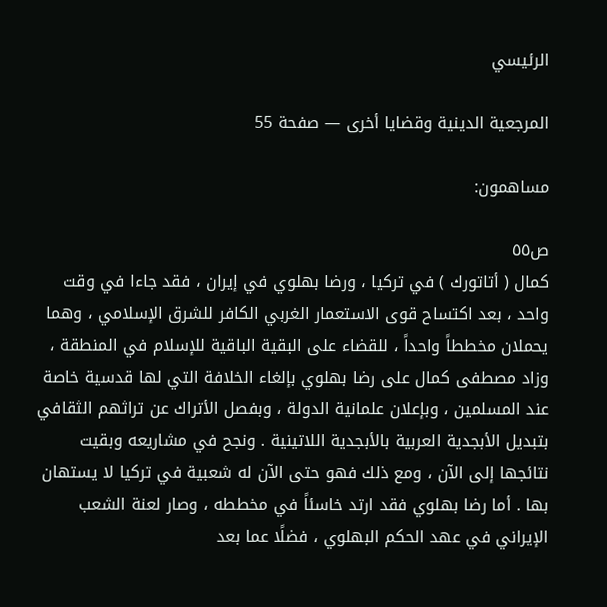الرئيسي

المرجعية الدينية وقضايا أخرى — صفحة 55

مساهمون:

ص٥٥
كمال ( أتاتورك ) في تركيا ، ورضا بهلوي في إيران ، فقد جاءا في وقت واحد ، بعد اكتساح قوى الاستعمار الغربي الكافر للشرق الإسلامي ، وهما يحملان مخططاً واحداً ، للقضاء على البقية الباقية للإسلام في المنطقة ، وزاد مصطفى كمال على رضا بهلوي بإلغاء الخلافة التي لها قدسية خاصة عند المسلمين ، وبإعلان علمانية الدولة ، وبفصل الأتراك عن تراثهم الثقافي بتبديل الأبجدية العربية بالأبجدية اللاتينية . ونجح في مشاريعه وبقيت نتائجها إلى الآن ، ومع ذلك فهو حتى الآن له شعبية في تركيا لا يستهان بها . أما رضا بهلوي فقد ارتد خاسئاً في مخططه ، وصار لعنة الشعب الإيراني في عهد الحكم البهلوي ، فضلًا عما بعد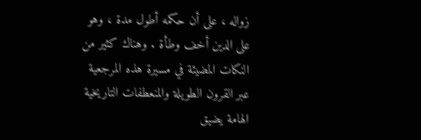زواله ، على أن حكمه أطول مدة ، وهو على الدين أخف وطأة . وهناك كثير من النكات المضيئة في مسيرة هذه المرجعية عبر القرون الطويلة والمنعطفات التاريخية الهامة يضيق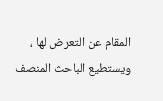المقام عن التعرض لها ، ويستطيع الباحث المنصف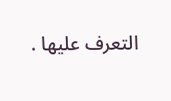التعرف عليها .